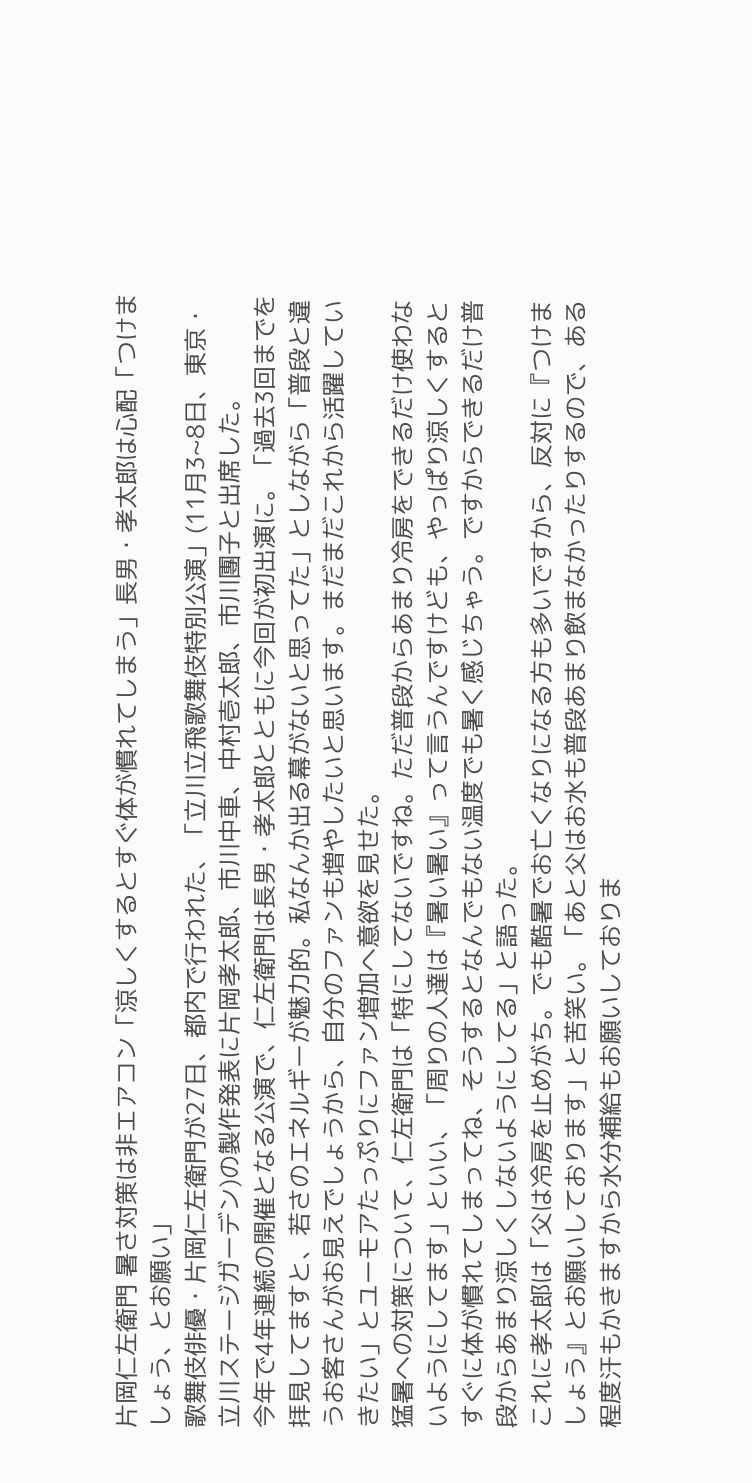片岡仁左衛門 暑さ対策は非エアコン「涼しくするとすぐ体が慣れてしまう」長男・孝太郎は心配「つけましょう、とお願い」
歌舞伎俳優・片岡仁左衛門が27日、都内で行われた、「立川立飛歌舞伎特別公演」(11月3~8日、東京・立川ステージガーデン)の製作発表に片岡孝太郎、市川中車、中村壱太郎、市川團子と出席した。
今年で4年連続の開催となる公演で、仁左衛門は長男・孝太郎とともに今回が初出演に。「過去3回までを拝見してますと、若さのエネルギーが魅力的。私なんか出る幕がないと思ってた」としながら「普段と違うお客さんがお見えでしょうから、自分のファンも増やしたいと思います。まだまだこれから活躍していきたい」とユーモアたっぷりにファン増加へ意欲を見せた。
猛暑への対策について、仁左衛門は「特にしてないですね。ただ普段からあまり冷房をできるだけ使わないようにしてます」といい、「周りの人達は『暑い暑い』って言うんですけども、やっぱり涼しくするとすぐに体が慣れてしまってね、そうするとなんでもない温度でも暑く感じちゃう。ですからできるだけ普段からあまり涼しくしないようにしてる」と語った。
これに孝太郎は「父は冷房を止めがち。でも酷暑でお亡くなりになる方も多いですから、反対に『つけましょう』とお願いしております」と苦笑い。「あと父はお水も普段あまり飲まなかったりするので、ある程度汗もかきますから水分補給もお願いしておりま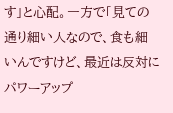す」と心配。一方で「見ての通り細い人なので、食も細いんですけど、最近は反対にパワーアップ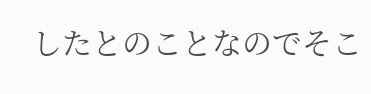したとのことなのでそこ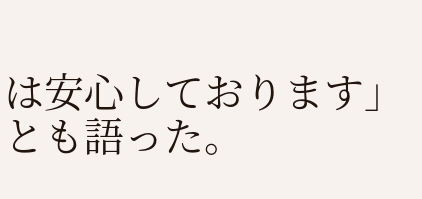は安心しております」とも語った。